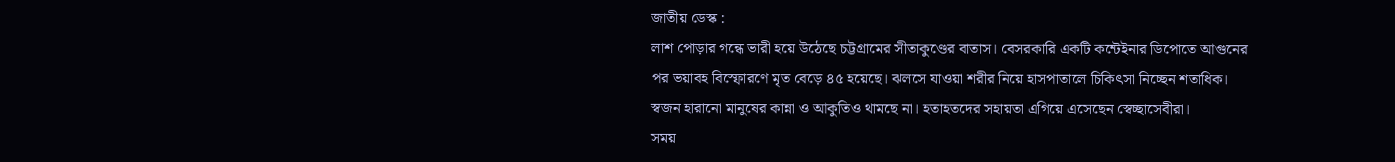জাতীয় ডেস্ক :
লাশ পোড়ার গন্ধে ভারী হয়ে উঠেছে চট্টগ্রামের সীতাকুণ্ডের বাতাস। বেসরকারি একটি কন্টেইনার ডিপোতে আগুনের পর ভয়াবহ বিস্ফোরণে মৃত বেড়ে ৪৫ হয়েছে। ঝলসে যাওয়া শরীর নিয়ে হাসপাতালে চিকিৎসা নিচ্ছেন শতাধিক।
স্বজন হারানো মানুষের কান্না ও আকুতিও থামছে না। হতাহতদের সহায়তা এগিয়ে এসেছেন স্বেচ্ছাসেবীরা।
সময়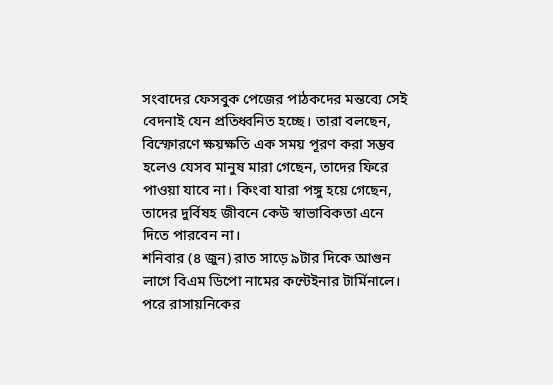সংবাদের ফেসবুক পেজের পাঠকদের মন্তব্যে সেই বেদনাই যেন প্রতিধ্বনিত হচ্ছে। তারা বলছেন, বিস্ফোরণে ক্ষয়ক্ষতি এক সময় পূরণ করা সম্ভব হলেও যেসব মানুষ মারা গেছেন, তাদের ফিরে পাওয়া যাবে না। কিংবা যারা পঙ্গু হয়ে গেছেন, তাদের দুর্বিষহ জীবনে কেউ স্বাভাবিকতা এনে দিতে পারবেন না।
শনিবার (৪ জুন) রাত সাড়ে ৯টার দিকে আগুন লাগে বিএম ডিপো নামের কন্টেইনার টার্মিনালে। পরে রাসায়নিকের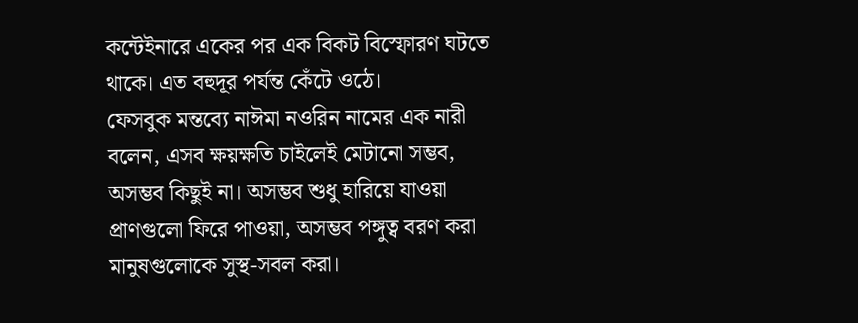কন্টেইনারে একের পর এক বিকট বিস্ফোরণ ঘটতে থাকে। এত বহুদূর পর্যন্ত কেঁটে ওঠে।
ফেসবুক মন্তব্যে নাঈমা নওরিন নামের এক নারী বলেন, এসব ক্ষয়ক্ষতি চাইলেই মেটানো সম্ভব, অসম্ভব কিছুই না। অসম্ভব শুধু হারিয়ে যাওয়া প্রাণগুলো ফিরে পাওয়া, অসম্ভব পঙ্গুত্ব বরণ করা মানুষগুলোকে সুস্থ-সবল করা।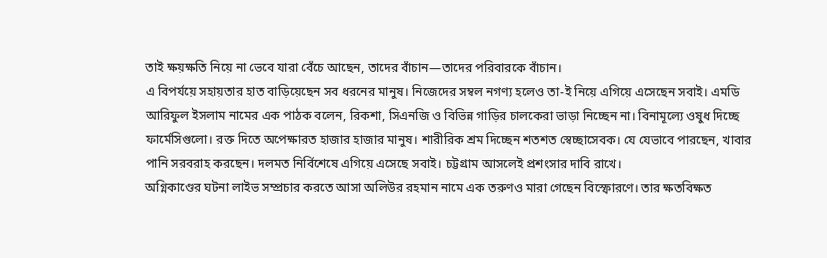তাই ক্ষয়ক্ষতি নিয়ে না ভেবে যারা বেঁচে আছেন, তাদের বাঁচান—তাদের পরিবারকে বাঁচান।
এ বিপর্যয়ে সহায়তার হাত বাড়িয়েছেন সব ধরনের মানুষ। নিজেদের সম্বল নগণ্য হলেও তা-ই নিয়ে এগিয়ে এসেছেন সবাই। এমডি আরিফুল ইসলাম নামের এক পাঠক বলেন, রিকশা, সিএনজি ও বিভিন্ন গাড়ির চালকেরা ভাড়া নিচ্ছেন না। বিনামূল্যে ওষুধ দিচ্ছে ফার্মেসিগুলো। রক্ত দিতে অপেক্ষারত হাজার হাজার মানুষ। শারীরিক শ্রম দিচ্ছেন শতশত স্বেচ্ছাসেবক। যে যেভাবে পারছেন, খাবার পানি সরবরাহ করছেন। দলমত নির্বিশেষে এগিয়ে এসেছে সবাই। চট্টগ্রাম আসলেই প্রশংসার দাবি রাখে।
অগ্নিকাণ্ডের ঘটনা লাইভ সম্প্রচার করতে আসা অলিউর রহমান নামে এক তরুণও মারা গেছেন বিস্ফোরণে। তার ক্ষতবিক্ষত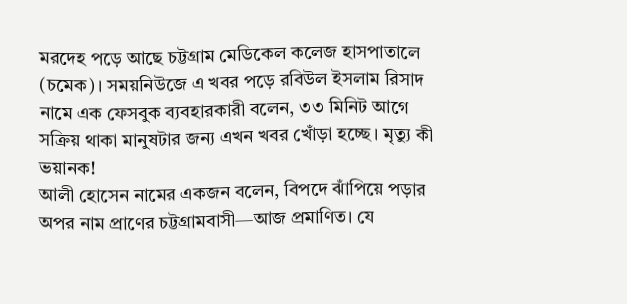মরদেহ পড়ে আছে চট্টগ্রাম মেডিকেল কলেজ হাসপাতালে (চমেক)। সময়নিউজে এ খবর পড়ে রবিউল ইসলাম রিসাদ নামে এক ফেসবুক ব্যবহারকারী বলেন, ৩৩ মিনিট আগে সক্রিয় থাকা মানুষটার জন্য এখন খবর খোঁড়া হচ্ছে। মৃত্যু কী ভয়ানক!
আলী হোসেন নামের একজন বলেন, বিপদে ঝাঁপিয়ে পড়ার অপর নাম প্রাণের চট্টগ্রামবাসী—আজ প্রমাণিত। যে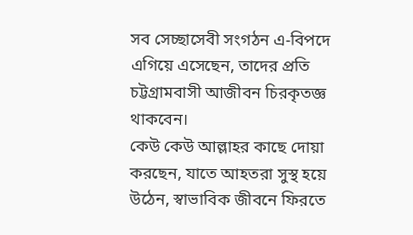সব সেচ্ছাসেবী সংগঠন এ-বিপদে এগিয়ে এসেছেন, তাদের প্রতি চট্টগ্রামবাসী আজীবন চিরকৃতজ্ঞ থাকবেন।
কেউ কেউ আল্লাহর কাছে দোয়া করছেন, যাতে আহতরা সুস্থ হয়ে উঠেন, স্বাভাবিক জীবনে ফিরতে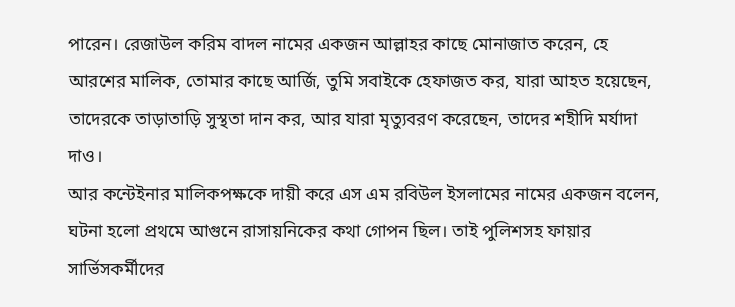পারেন। রেজাউল করিম বাদল নামের একজন আল্লাহর কাছে মোনাজাত করেন, হে আরশের মালিক, তোমার কাছে আর্জি, তুমি সবাইকে হেফাজত কর, যারা আহত হয়েছেন, তাদেরকে তাড়াতাড়ি সুস্থতা দান কর, আর যারা মৃত্যুবরণ করেছেন, তাদের শহীদি মর্যাদা দাও।
আর কন্টেইনার মালিকপক্ষকে দায়ী করে এস এম রবিউল ইসলামের নামের একজন বলেন, ঘটনা হলো প্রথমে আগুনে রাসায়নিকের কথা গোপন ছিল। তাই পুলিশসহ ফায়ার সার্ভিসকর্মীদের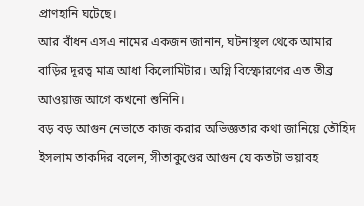প্রাণহানি ঘটেছে।
আর বাঁধন এসএ নামের একজন জানান, ঘটনাস্থল থেকে আমার বাড়ির দূরত্ব মাত্র আধা কিলোমিটার। অগ্নি বিস্ফোরণের এত তীব্র আওয়াজ আগে কখনো শুনিনি।
বড় বড় আগুন নেভাতে কাজ করার অভিজ্ঞতার কথা জানিয়ে তৌহিদ ইসলাম তাকদির বলেন, সীতাকুণ্ডের আগুন যে কতটা ভয়াবহ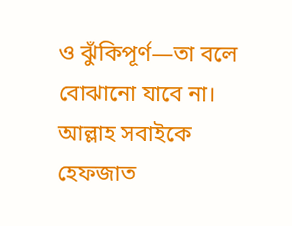ও ঝুঁকিপূর্ণ—তা বলে বোঝানো যাবে না। আল্লাহ সবাইকে হেফজাত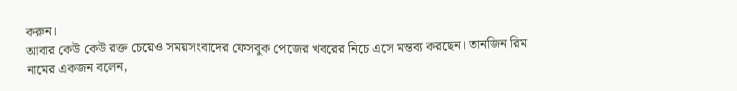করুন।
আবার কেউ কেউ রক্ত চেয়েও সময়সংবাদের ফেসবুক পেজের খবরের নিচে এসে মন্তব্য করছেন। তানজিন রিম নামের একজন বলেন,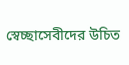স্বেচ্ছাসেবীদের উচিত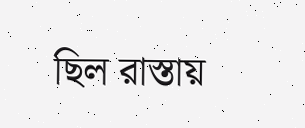ছিল রাস্তায়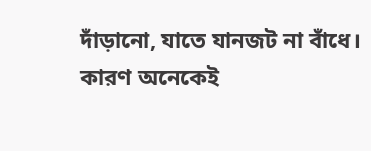দাঁড়ানো, যাতে যানজট না বাঁধে। কারণ অনেকেই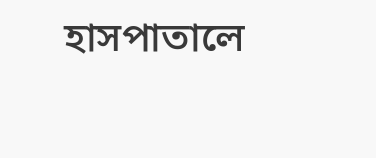হাসপাতালে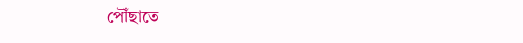পৌঁছাতে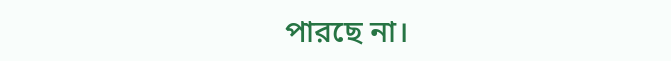পারছে না।